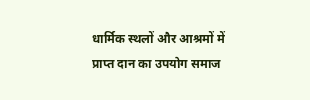धार्मिक स्थलों और आश्रमों में प्राप्त दान का उपयोग समाज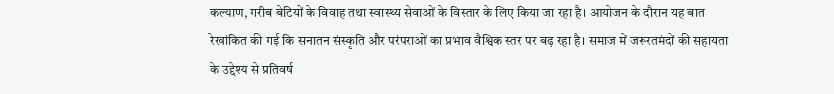कल्याण, गरीब बेटियों के विवाह तथा स्वास्थ्य सेवाओं के विस्तार के लिए किया जा रहा है। आयोजन के दौरान यह बात रेखांकित की गई कि सनातन संस्कृति और परंपराओं का प्रभाव वैश्विक स्तर पर बढ़ रहा है। समाज में जरूरतमंदों की सहायता के उद्देश्य से प्रतिवर्ष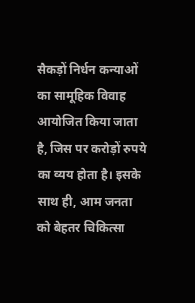सैकड़ों निर्धन कन्याओं का सामूहिक विवाह आयोजित किया जाता है, जिस पर करोड़ों रुपये का व्यय होता है। इसके साथ ही, आम जनता को बेहतर चिकित्सा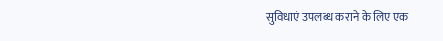सुविधाएं उपलब्ध कराने के लिए एक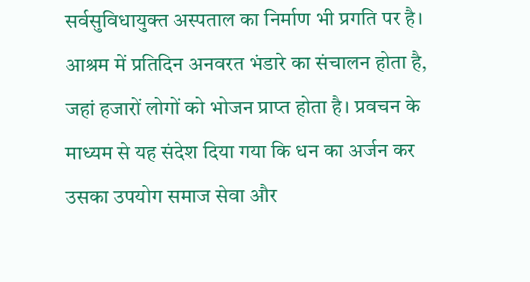सर्वसुविधायुक्त अस्पताल का निर्माण भी प्रगति पर है। आश्रम में प्रतिदिन अनवरत भंडारे का संचालन होता है, जहां हजारों लोगों को भोजन प्राप्त होता है। प्रवचन के माध्यम से यह संदेश दिया गया कि धन का अर्जन कर उसका उपयोग समाज सेवा और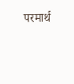परमार्थ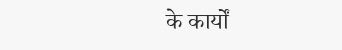के कार्यों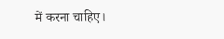में करना चाहिए।